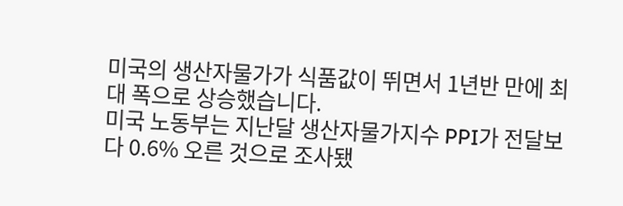미국의 생산자물가가 식품값이 뛰면서 1년반 만에 최대 폭으로 상승했습니다.
미국 노동부는 지난달 생산자물가지수 PPI가 전달보다 0.6% 오른 것으로 조사됐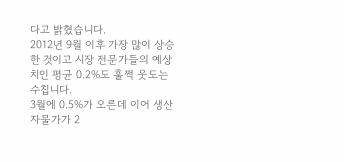다고 밝혔습니다.
2012년 9월 이후 가장 많이 상승한 것이고 시장 전문가들의 예상치인 평균 0.2%도 훌쩍 웃도는 수칩니다.
3월에 0.5%가 오른데 이어 생산자물가가 2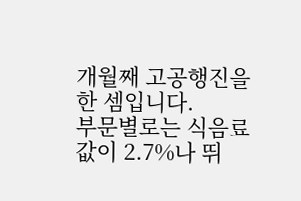개월째 고공행진을 한 셈입니다.
부문별로는 식음료 값이 2.7%나 뛰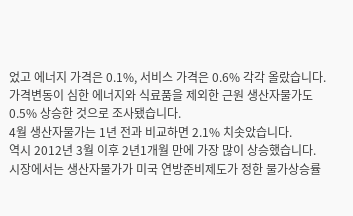었고 에너지 가격은 0.1%, 서비스 가격은 0.6% 각각 올랐습니다.
가격변동이 심한 에너지와 식료품을 제외한 근원 생산자물가도 0.5% 상승한 것으로 조사됐습니다.
4월 생산자물가는 1년 전과 비교하면 2.1% 치솟았습니다.
역시 2012년 3월 이후 2년1개월 만에 가장 많이 상승했습니다.
시장에서는 생산자물가가 미국 연방준비제도가 정한 물가상승률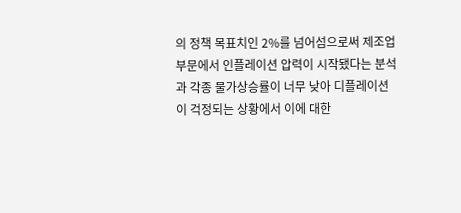의 정책 목표치인 2%를 넘어섬으로써 제조업 부문에서 인플레이션 압력이 시작됐다는 분석과 각종 물가상승률이 너무 낮아 디플레이션이 걱정되는 상황에서 이에 대한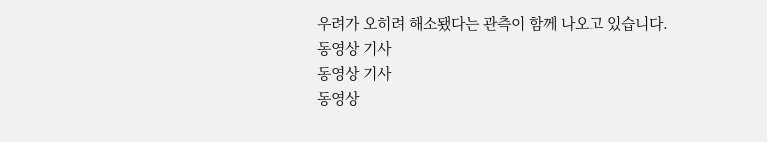우려가 오히려 해소됐다는 관측이 함께 나오고 있습니다.
동영상 기사
동영상 기사
동영상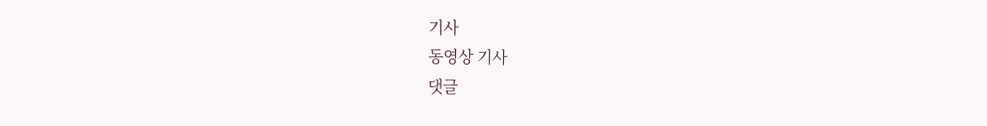기사
동영상 기사
댓글